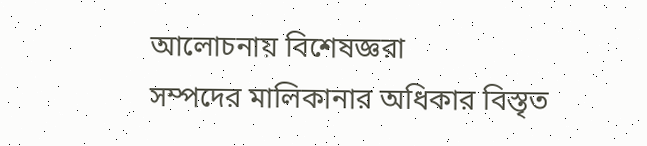আলোচনায় বিশেষজ্ঞরা
সম্পদের মালিকানার অধিকার বিস্তৃত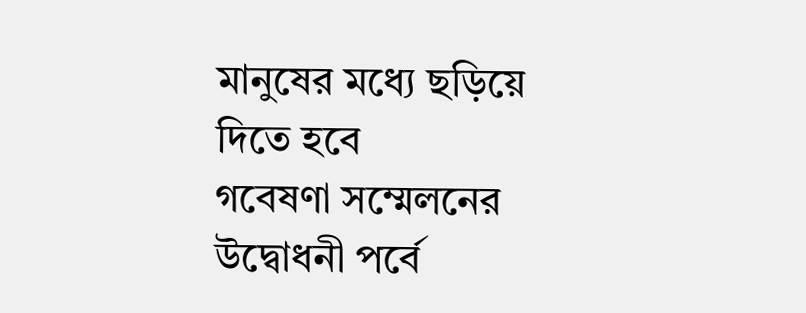মানুষের মধ্যে ছড়িয়ে দিতে হবে
গবেষণা সম্মেলনের উদ্বোধনী পর্বে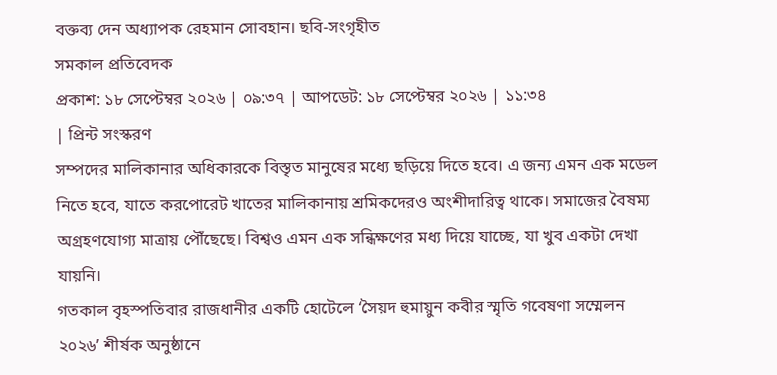বক্তব্য দেন অধ্যাপক রেহমান সোবহান। ছবি-সংগৃহীত
সমকাল প্রতিবেদক
প্রকাশ: ১৮ সেপ্টেম্বর ২০২৬ | ০৯:৩৭ | আপডেট: ১৮ সেপ্টেম্বর ২০২৬ | ১১:৩৪
| প্রিন্ট সংস্করণ
সম্পদের মালিকানার অধিকারকে বিস্তৃত মানুষের মধ্যে ছড়িয়ে দিতে হবে। এ জন্য এমন এক মডেল নিতে হবে, যাতে করপোরেট খাতের মালিকানায় শ্রমিকদেরও অংশীদারিত্ব থাকে। সমাজের বৈষম্য অগ্রহণযোগ্য মাত্রায় পৌঁছেছে। বিশ্বও এমন এক সন্ধিক্ষণের মধ্য দিয়ে যাচ্ছে, যা খুব একটা দেখা যায়নি।
গতকাল বৃহস্পতিবার রাজধানীর একটি হোটেলে ‘সৈয়দ হুমায়ুন কবীর স্মৃতি গবেষণা সম্মেলন ২০২৬’ শীর্ষক অনুষ্ঠানে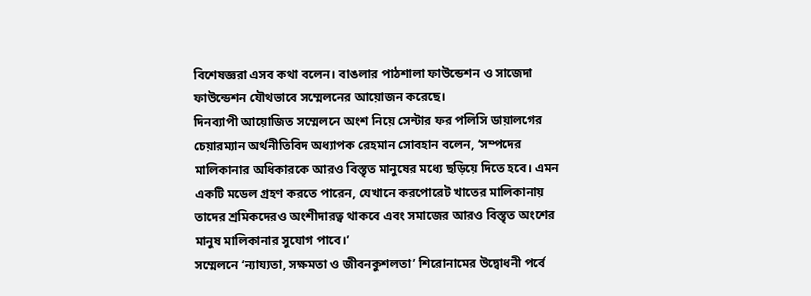বিশেষজ্ঞরা এসব কথা বলেন। বাঙলার পাঠশালা ফাউন্ডেশন ও সাজেদা ফাউন্ডেশন যৌথভাবে সম্মেলনের আয়োজন করেছে।
দিনব্যাপী আয়োজিত সম্মেলনে অংশ নিয়ে সেন্টার ফর পলিসি ডায়ালগের চেয়ারম্যান অর্থনীতিবিদ অধ্যাপক রেহমান সোবহান বলেন, ‘সম্পদের মালিকানার অধিকারকে আরও বিস্তৃত মানুষের মধ্যে ছড়িয়ে দিতে হবে। এমন একটি মডেল গ্রহণ করতে পারেন, যেখানে করপোরেট খাতের মালিকানায় তাদের শ্রমিকদেরও অংশীদারত্ব থাকবে এবং সমাজের আরও বিস্তৃত অংশের মানুষ মালিকানার সুযোগ পাবে।’
সম্মেলনে ‘ন্যায্যতা, সক্ষমতা ও জীবনকুশলতা’ শিরোনামের উদ্বোধনী পর্বে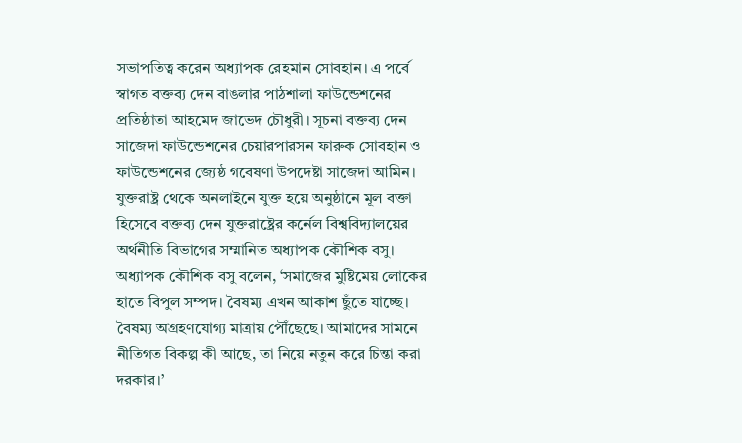সভাপতিত্ব করেন অধ্যাপক রেহমান সোবহান। এ পর্বে স্বাগত বক্তব্য দেন বাঙলার পাঠশালা ফাউন্ডেশনের প্রতিষ্ঠাতা আহমেদ জাভেদ চৌধুরী। সূচনা বক্তব্য দেন সাজেদা ফাউন্ডেশনের চেয়ারপারসন ফারুক সোবহান ও ফাউন্ডেশনের জ্যেষ্ঠ গবেষণা উপদেষ্টা সাজেদা আমিন। যুক্তরাষ্ট্র থেকে অনলাইনে যুক্ত হয়ে অনুষ্ঠানে মূল বক্তা হিসেবে বক্তব্য দেন যুক্তরাষ্ট্রের কর্নেল বিশ্ববিদ্যালয়ের অর্থনীতি বিভাগের সম্মানিত অধ্যাপক কৌশিক বসু।
অধ্যাপক কৌশিক বসু বলেন, ‘সমাজের মুষ্টিমেয় লোকের হাতে বিপুল সম্পদ। বৈষম্য এখন আকাশ ছুঁতে যাচ্ছে। বৈষম্য অগ্রহণযোগ্য মাত্রায় পৌঁছেছে। আমাদের সামনে নীতিগত বিকল্প কী আছে, তা নিয়ে নতুন করে চিন্তা করা দরকার।’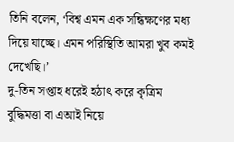তিনি বলেন, ‘বিশ্ব এমন এক সন্ধিক্ষণের মধ্য দিয়ে যাচ্ছে। এমন পরিস্থিতি আমরা খুব কমই দেখেছি।’
দু-তিন সপ্তাহ ধরেই হঠাৎ করে কৃত্রিম বুদ্ধিমত্তা বা এআই নিয়ে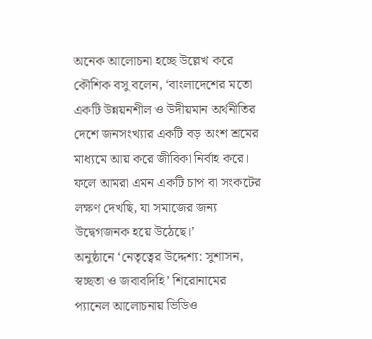অনেক আলোচনা হচ্ছে উল্লেখ করে কৌশিক বসু বলেন, ‘বাংলাদেশের মতো একটি উন্নয়নশীল ও উদীয়মান অর্থনীতির দেশে জনসংখ্যার একটি বড় অংশ শ্রমের মাধ্যমে আয় করে জীবিকা নির্বাহ করে। ফলে আমরা এমন একটি চাপ বা সংকটের লক্ষণ দেখছি, যা সমাজের জন্য উদ্বেগজনক হয়ে উঠেছে।’
অনুষ্ঠানে ‘নেতৃত্বের উদ্দেশ্য: সুশাসন, স্বচ্ছতা ও জবাবদিহি’ শিরোনামের প্যানেল আলোচনায় ভিডিও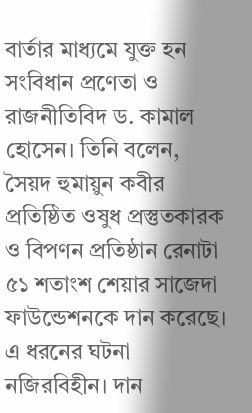বার্তার মাধ্যমে যুক্ত হন সংবিধান প্রণেতা ও রাজনীতিবিদ ড. কামাল হোসেন। তিনি বলেন, সৈয়দ হুমায়ুন কবীর প্রতিষ্ঠিত ওষুধ প্রস্তুতকারক ও বিপণন প্রতিষ্ঠান রেনাটা ৫১ শতাংশ শেয়ার সাজেদা ফাউন্ডেশনকে দান করেছে। এ ধরনের ঘটনা নজিরবিহীন। দান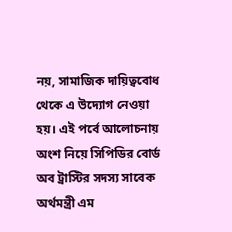নয়, সামাজিক দায়িত্ববোধ থেকে এ উদ্যোগ নেওয়া হয়। এই পর্বে আলোচনায় অংশ নিয়ে সিপিডির বোর্ড অব ট্রাস্টির সদস্য সাবেক অর্থমন্ত্রী এম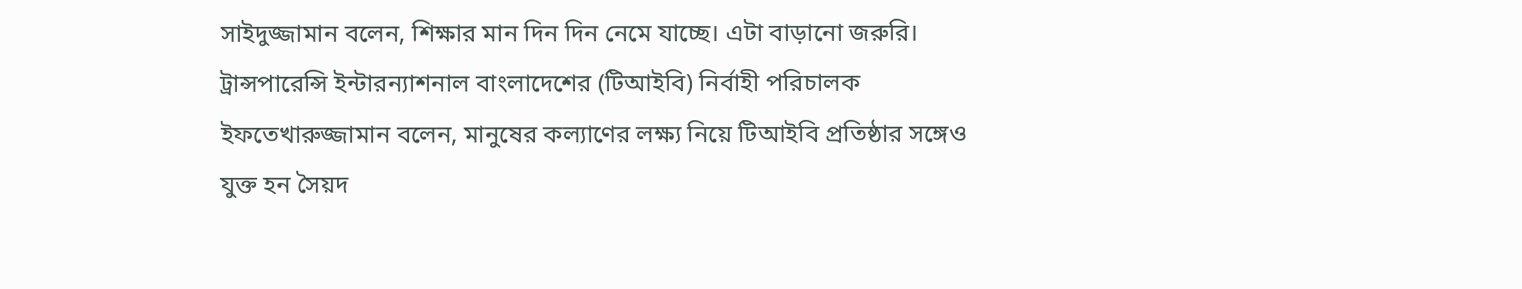সাইদুজ্জামান বলেন, শিক্ষার মান দিন দিন নেমে যাচ্ছে। এটা বাড়ানো জরুরি।
ট্রান্সপারেন্সি ইন্টারন্যাশনাল বাংলাদেশের (টিআইবি) নির্বাহী পরিচালক ইফতেখারুজ্জামান বলেন, মানুষের কল্যাণের লক্ষ্য নিয়ে টিআইবি প্রতিষ্ঠার সঙ্গেও যুক্ত হন সৈয়দ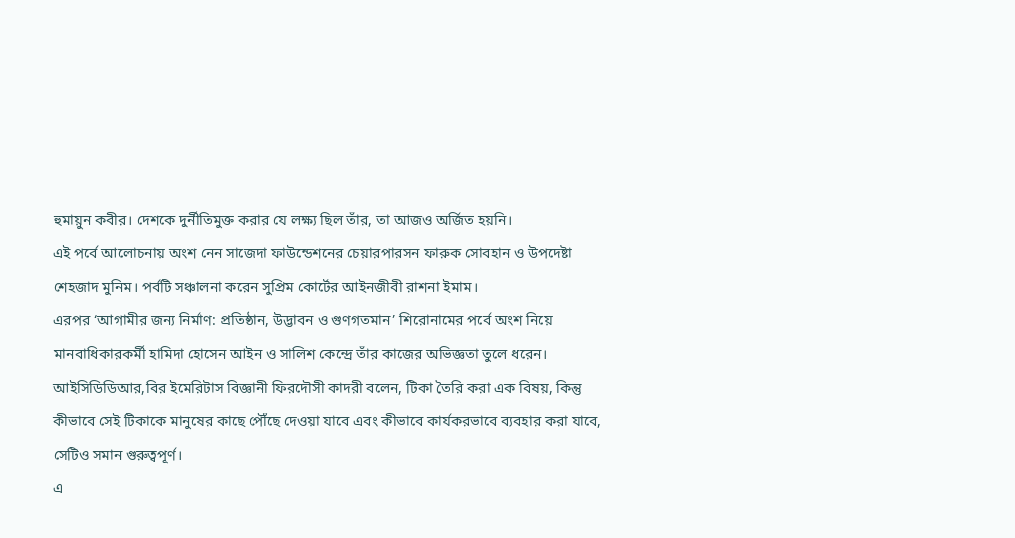হুমায়ুন কবীর। দেশকে দুর্নীতিমুক্ত করার যে লক্ষ্য ছিল তাঁর, তা আজও অর্জিত হয়নি।
এই পর্বে আলোচনায় অংশ নেন সাজেদা ফাউন্ডেশনের চেয়ারপারসন ফারুক সোবহান ও উপদেষ্টা শেহজাদ মুনিম। পর্বটি সঞ্চালনা করেন সুপ্রিম কোর্টের আইনজীবী রাশনা ইমাম।
এরপর ‘আগামীর জন্য নির্মাণ: প্রতিষ্ঠান, উদ্ভাবন ও গুণগতমান’ শিরোনামের পর্বে অংশ নিয়ে মানবাধিকারকর্মী হামিদা হোসেন আইন ও সালিশ কেন্দ্রে তাঁর কাজের অভিজ্ঞতা তুলে ধরেন।
আইসিডিডিআর,বির ইমেরিটাস বিজ্ঞানী ফিরদৌসী কাদরী বলেন, টিকা তৈরি করা এক বিষয়, কিন্তু কীভাবে সেই টিকাকে মানুষের কাছে পৌঁছে দেওয়া যাবে এবং কীভাবে কার্যকরভাবে ব্যবহার করা যাবে, সেটিও সমান গুরুত্বপূর্ণ।
এ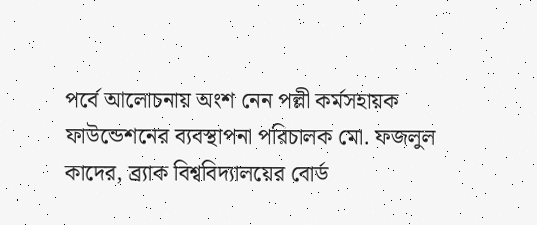পর্বে আলোচনায় অংশ নেন পল্লী কর্মসহায়ক ফাউন্ডেশনের ব্যবস্থাপনা পরিচালক মো. ফজলুল কাদের, ব্র্যাক বিশ্ববিদ্যালয়ের বোর্ড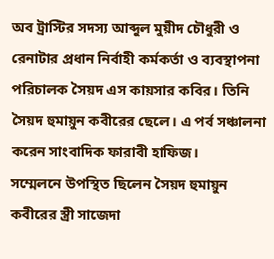অব ট্রাস্টির সদস্য আব্দুল মুয়ীদ চৌধুরী ও রেনাটার প্রধান নির্বাহী কর্মকর্তা ও ব্যবস্থাপনা পরিচালক সৈয়দ এস কায়সার কবির। তিনি সৈয়দ হুমায়ুন কবীরের ছেলে। এ পর্ব সঞ্চালনা করেন সাংবাদিক ফারাবী হাফিজ।
সম্মেলনে উপস্থিত ছিলেন সৈয়দ হুমায়ুন কবীরের স্ত্রী সাজেদা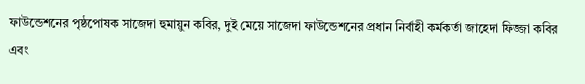ফাউন্ডেশনের পৃষ্ঠপোষক সাজেদা হুমায়ুন কবির, দুই মেয়ে সাজেদা ফাউন্ডেশনের প্রধান নির্বাহী কর্মকর্তা জাহেদা ফিজ্জা কবির এবং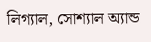লিগ্যাল, সোশ্যাল অ্যান্ড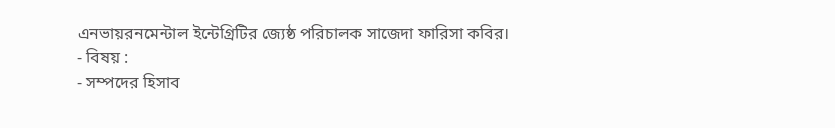এনভায়রনমেন্টাল ইন্টেগ্রিটির জ্যেষ্ঠ পরিচালক সাজেদা ফারিসা কবির।
- বিষয় :
- সম্পদের হিসাব